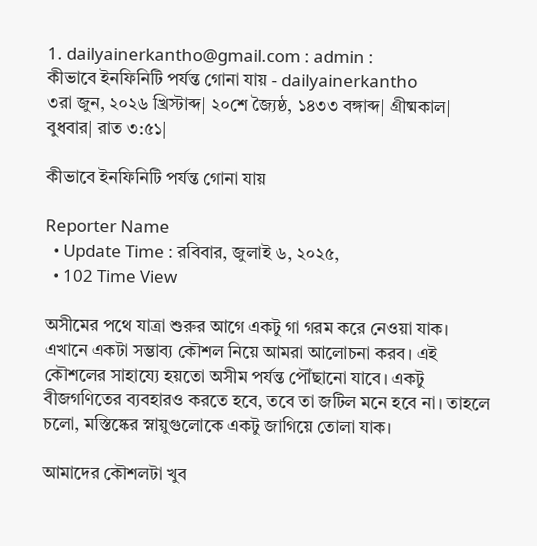1. dailyainerkantho@gmail.com : admin :
কীভাবে ইনফিনিটি পর্যন্ত গোনা যায় - dailyainerkantho
৩রা জুন, ২০২৬ খ্রিস্টাব্দ| ২০শে জ্যৈষ্ঠ, ১৪৩৩ বঙ্গাব্দ| গ্রীষ্মকাল| বুধবার| রাত ৩:৫১|

কীভাবে ইনফিনিটি পর্যন্ত গোনা যায়

Reporter Name
  • Update Time : রবিবার, জুলাই ৬, ২০২৫,
  • 102 Time View

অসীমের পথে যাত্রা শুরুর আগে একটু গা গরম করে নেওয়া যাক। এখানে একটা সম্ভাব্য কৌশল নিয়ে আমরা আলোচনা করব। এই কৌশলের সাহায্যে হয়তো অসীম পর্যন্ত পৌঁছানো যাবে। একটু বীজগণিতের ব্যবহারও করতে হবে, তবে তা জটিল মনে হবে না। তাহলে চলো, মস্তিষ্কের স্নায়ুগুলোকে একটু জাগিয়ে তোলা যাক।

আমাদের কৌশলটা খুব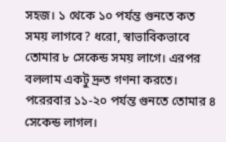সহজ। ১ থেকে ১০ পর্যন্ত গুনতে কত সময় লাগবে? ধরো, স্বাভাবিকভাবে তোমার ৮ সেকেন্ড সময় লাগে। এরপর বললাম একটু দ্রুত গণনা করতে। পরেরবার ১১-২০ পর্যন্ত গুনতে তোমার ৪ সেকেন্ড লাগল।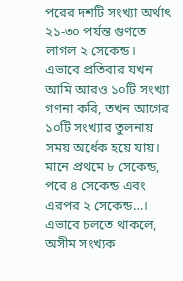পরের দশটি সংখ্যা অর্থাৎ ২১-৩০ পর্যন্ত গুণতে লাগল ২ সেকেন্ড। এভাবে প্রতিবার যখন আমি আরও ১০টি সংখ্যা গণনা করি, তখন আগের ১০টি সংখ্যার তুলনায় সময় অর্ধেক হয়ে যায়। মানে প্রথমে ৮ সেকেন্ড, পরে ৪ সেকেন্ড এবং এরপর ২ সেকেন্ড…। এভাবে চলতে থাকলে, অসীম সংখ্যক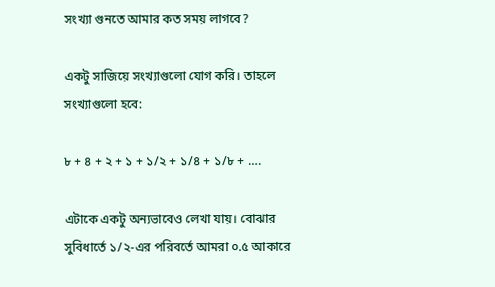সংখ্যা গুনতে আমার কত সময় লাগবে?

একটু সাজিয়ে সংখ্যাগুলো যোগ করি। তাহলে সংখ্যাগুলো হবে:

৮ + ৪ + ২ + ১ + ১/২ + ১/৪ + ১/৮ + ….

এটাকে একটু অন্যভাবেও লেখা যায়। বোঝার সুবিধার্তে ১/২-এর পরিবর্তে আমরা ০.৫ আকারে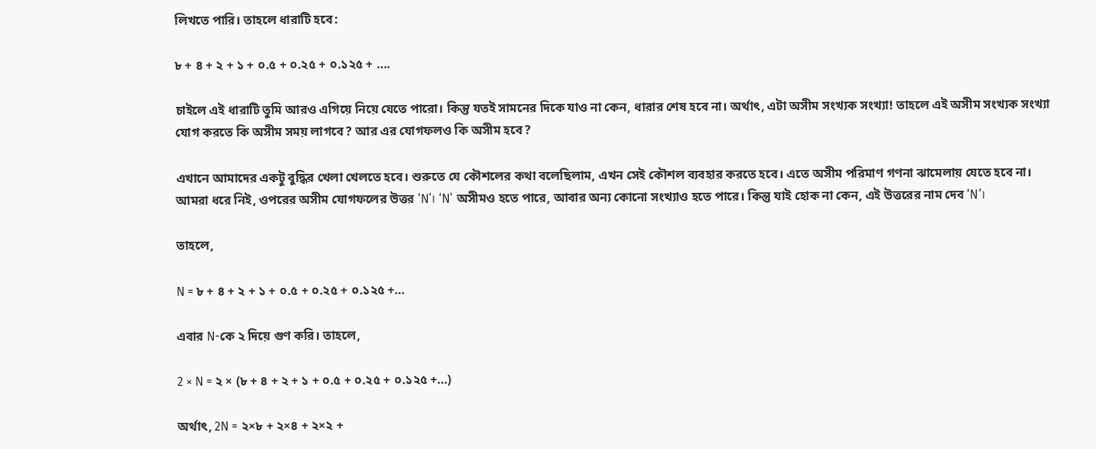লিখতে পারি। তাহলে ধারাটি হবে:

৮ + ৪ + ২ + ১ + ০.৫ + ০.২৫ + ০.১২৫ + ….

চাইলে এই ধারাটি তুমি আরও এগিয়ে নিয়ে যেতে পারো। কিন্তু যতই সামনের দিকে যাও না কেন, ধারার শেষ হবে না। অর্থাৎ, এটা অসীম সংখ্যক সংখ্যা! তাহলে এই অসীম সংখ্যক সংখ্যা যোগ করতে কি অসীম সময় লাগবে? আর এর যোগফলও কি অসীম হবে?

এখানে আমাদের একটু বুদ্ধির খেলা খেলতে হবে। শুরুতে যে কৌশলের কথা বলেছিলাম, এখন সেই কৌশল ব্যবহার করতে হবে। এতে অসীম পরিমাণ গণনা ঝামেলায় যেতে হবে না। আমরা ধরে নিই, ওপরের অসীম যোগফলের উত্তর ‘N’। ‘N’ অসীমও হতে পারে, আবার অন্য কোনো সংখ্যাও হতে পারে। কিন্তু যাই হোক না কেন, এই উত্তরের নাম দেব ‘N’।

তাহলে,

N = ৮ + ৪ + ২ + ১ + ০.৫ + ০.২৫ + ০.১২৫ +…

এবার N-কে ২ দিয়ে গুণ করি। তাহলে,

2 × N = ২ × (৮ + ৪ + ২ + ১ + ০.৫ + ০.২৫ + ০.১২৫ +…)

অর্থাৎ, 2N = ২×৮ + ২×৪ + ২×২ +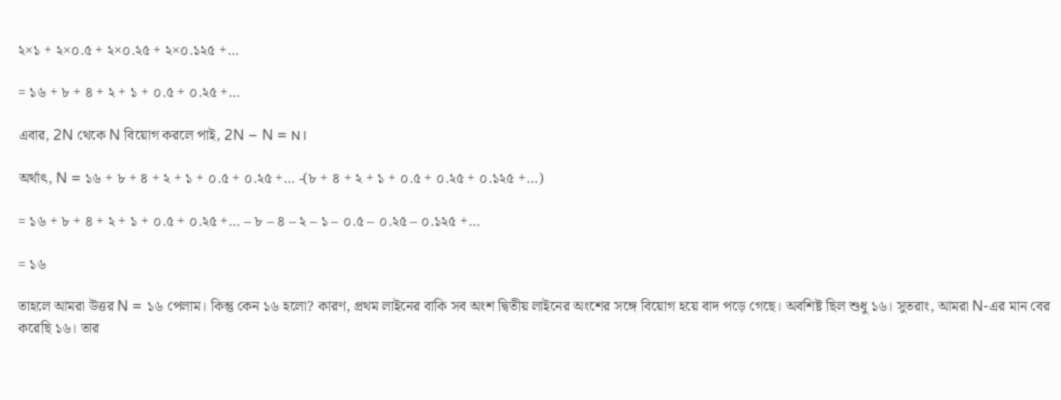২×১ + ২×০.৫ + ২×০.২৫ + ২×০.১২৫ +…

= ১৬ + ৮ + ৪ + ২ + ১ + ০.৫ + ০.২৫ +…

এবার, 2N থেকে N বিয়োগ করলে পাই, 2N – N = N।

অর্থাৎ, N = ১৬ + ৮ + ৪ + ২ + ১ + ০.৫ + ০.২৫ +… -(৮ + ৪ + ২ + ১ + ০.৫ + ০.২৫ + ০.১২৫ +…)

= ১৬ + ৮ + ৪ + ২ + ১ + ০.৫ + ০.২৫ +… – ৮ – ৪ – ২ – ১ – ০.৫ – ০.২৫ – ০.১২৫ +…

= ১৬

তাহলে আমরা উত্তর N = ১৬ পেলাম। কিন্তু কেন ১৬ হলো? কারণ, প্রথম লাইনের বাকি সব অংশ দ্বিতীয় লাইনের অংশের সঙ্গে বিয়োগ হয়ে বাদ পড়ে গেছে। অবশিষ্ট ছিল শুধু ১৬। সুতরাং, আমরা N-এর মান বের করেছি ১৬। তার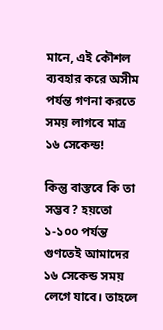মানে, এই কৌশল ব্যবহার করে অসীম পর্যন্ত গণনা করতে সময় লাগবে মাত্র ১৬ সেকেন্ড!

কিন্তু বাস্তবে কি তা সম্ভব? হয়তো ১-১০০ পর্যন্ত গুণতেই আমাদের ১৬ সেকেন্ড সময় লেগে যাবে। তাহলে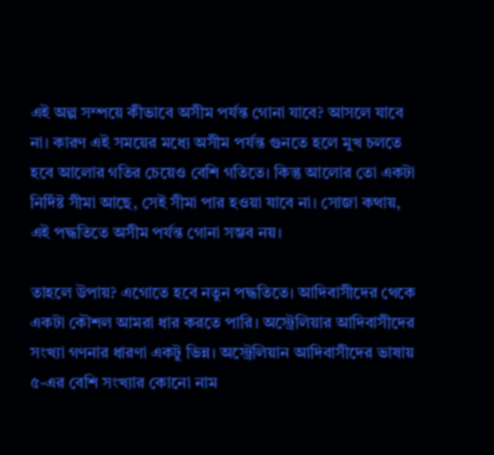এই অল্প সম্পয়ে কীভাবে অসীম পর্যন্ত গোনা যাবে? আসলে যাবে না। কারণ এই সময়ের মধ্যে অসীম পর্যন্ত গুনতে হলে মুখ চলতে হবে আলোর গতির চেয়েও বেশি গতিতে। কিন্তু আলোর তো একটা নির্দিষ্ট সীমা আছে, সেই সীমা পার হওয়া যাবে না। সোজা কথায়, এই পদ্ধতিতে অসীম পর্যন্ত গোনা সম্ভব নয়।

তাহলে উপায়? এগোতে হবে নতুন পদ্ধতিতে। আদিবাসীদের থেকে একটা কৌশল আমরা ধার করতে পারি। অস্ট্রেলিয়ার আদিবাসীদের সংখ্যা গণনার ধারণা একটু ভিন্ন। অস্ট্রেলিয়ান আদিবাসীদের ভাষায় ৫-এর বেশি সংখ্যার কোনো নাম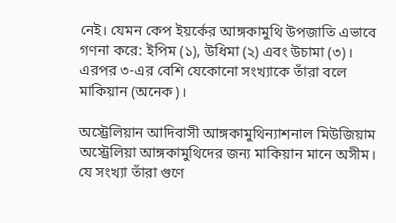নেই। যেমন কেপ ইয়র্কের আঙ্গকামুথি উপজাতি এভাবে গণনা করে: ইপিম (১), উধিমা (২) এবং উচামা (৩)। এরপর ৩-এর বেশি যেকোনো সংখ্যাকে তাঁরা বলে মাকিয়ান (অনেক)।

অস্ট্রেলিয়ান আদিবাসী আঙ্গকামুথিন্যাশনাল মিউজিয়াম অস্ট্রেলিয়া আঙ্গকামুথিদের জন্য মাকিয়ান মানে অসীম। যে সংখ্যা তাঁরা গুণে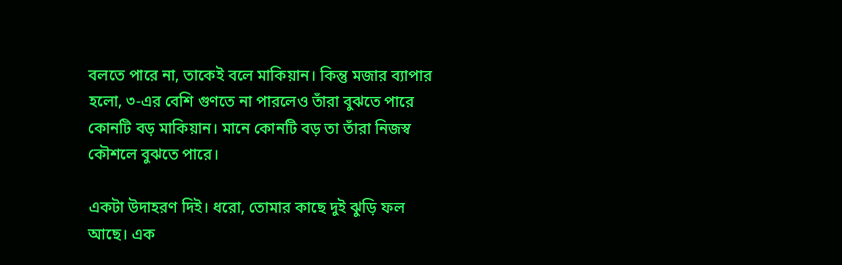বলতে পারে না, তাকেই বলে মাকিয়ান। কিন্তু মজার ব্যাপার হলো, ৩-এর বেশি গুণতে না পারলেও তাঁরা বুঝতে পারে কোনটি বড় মাকিয়ান। মানে কোনটি বড় তা তাঁরা নিজস্ব কৌশলে বুঝতে পারে।

একটা উদাহরণ দিই। ধরো, তোমার কাছে দুই ঝুড়ি ফল আছে। এক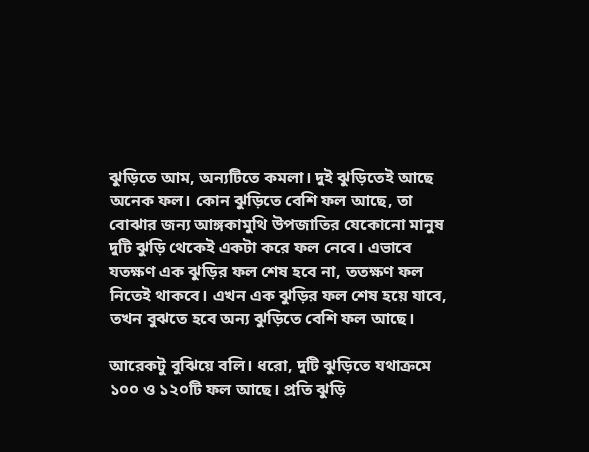ঝুড়িতে আম, অন্যটিতে কমলা। দুই ঝুড়িতেই আছে অনেক ফল। কোন ঝুড়িতে বেশি ফল আছে, তা বোঝার জন্য আঙ্গকামুথি উপজাতির যেকোনো মানুষ দুটি ঝুড়ি থেকেই একটা করে ফল নেবে। এভাবে যতক্ষণ এক ঝুড়ির ফল শেষ হবে না, ততক্ষণ ফল নিতেই থাকবে। এখন এক ঝুড়ির ফল শেষ হয়ে যাবে, তখন বুঝতে হবে অন্য ঝুড়িতে বেশি ফল আছে।

আরেকটু বুঝিয়ে বলি। ধরো, দুটি ঝুড়িতে যথাক্রমে ১০০ ও ১২০টি ফল আছে। প্রতি ঝুড়ি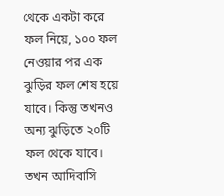থেকে একটা করে ফল নিয়ে, ১০০ ফল নেওয়ার পর এক ঝুড়ির ফল শেষ হয়ে যাবে। কিন্তু তখনও অন্য ঝুড়িতে ২০টি ফল থেকে যাবে। তখন আদিবাসি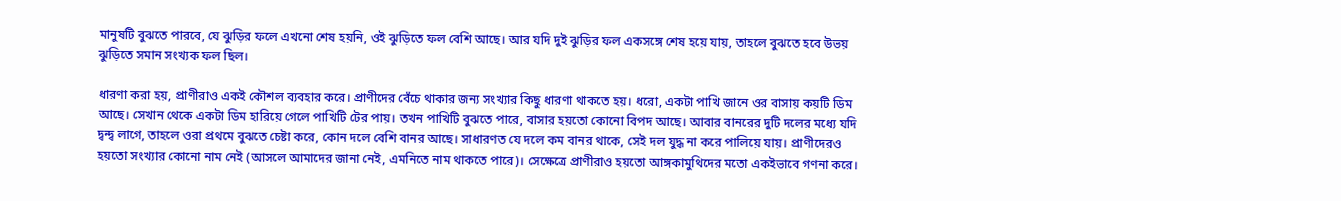মানুষটি বুঝতে পারবে, যে ঝুড়ির ফলে এখনো শেষ হয়নি, ওই ঝুড়িতে ফল বেশি আছে। আর যদি দুই ঝুড়ির ফল একসঙ্গে শেষ হয়ে যায়, তাহলে বুঝতে হবে উভয় ঝুড়িতে সমান সংখ্যক ফল ছিল।

ধারণা করা হয়, প্রাণীরাও একই কৌশল ব্যবহার করে। প্রাণীদের বেঁচে থাকার জন্য সংখ্যার কিছু ধারণা থাকতে হয়। ধরো, একটা পাখি জানে ওর বাসায় কয়টি ডিম আছে। সেখান থেকে একটা ডিম হারিয়ে গেলে পাখিটি টের পায়। তখন পাখিটি বুঝতে পারে, বাসার হয়তো কোনো বিপদ আছে। আবার বানরের দুটি দলের মধ্যে যদি দ্বন্দ্ব লাগে, তাহলে ওরা প্রথমে বুঝতে চেষ্টা করে, কোন দলে বেশি বানর আছে। সাধারণত যে দলে কম বানর থাকে, সেই দল যুদ্ধ না করে পালিয়ে যায়। প্রাণীদেরও হয়তো সংখ্যার কোনো নাম নেই (আসলে আমাদের জানা নেই, এমনিতে নাম থাকতে পারে)। সেক্ষেত্রে প্রাণীরাও হয়তো আঙ্গকামুথিদের মতো একইভাবে গণনা করে।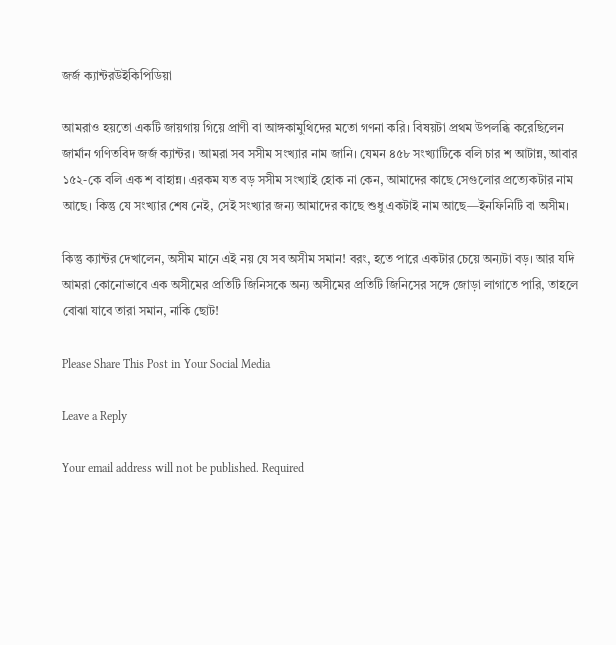জর্জ ক্যান্টরউইকিপিডিয়া

আমরাও হয়তো একটি জায়গায় গিয়ে প্রাণী বা আঙ্গকামুথিদের মতো গণনা করি। বিষয়টা প্রথম উপলব্ধি করেছিলেন জার্মান গণিতবিদ জর্জ ক্যান্টর। আমরা সব সসীম সংখ্যার নাম জানি। যেমন ৪৫৮ সংখ্যাটিকে বলি চার শ আটান্ন, আবার ১৫২-কে বলি এক শ বাহান্ন। এরকম যত বড় সসীম সংখ্যাই হোক না কেন, আমাদের কাছে সেগুলোর প্রত্যেকটার নাম আছে। কিন্তু যে সংখ্যার শেষ নেই, সেই সংখ্যার জন্য আমাদের কাছে শুধু একটাই নাম আছে—ইনফিনিটি বা অসীম।

কিন্তু ক্যান্টর দেখালেন, অসীম মানে এই নয় যে সব অসীম সমান! বরং, হতে পারে একটার চেয়ে অন্যটা বড়। আর যদি আমরা কোনোভাবে এক অসীমের প্রতিটি জিনিসকে অন্য অসীমের প্রতিটি জিনিসের সঙ্গে জোড়া লাগাতে পারি, তাহলে বোঝা যাবে তারা সমান, নাকি ছোট!

Please Share This Post in Your Social Media

Leave a Reply

Your email address will not be published. Required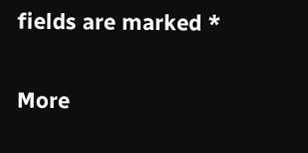fields are marked *

More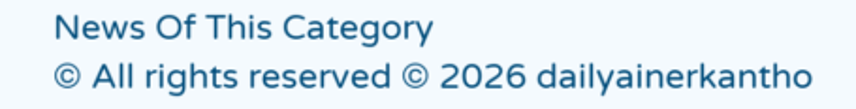News Of This Category
© All rights reserved © 2026 dailyainerkantho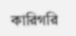কারিগরি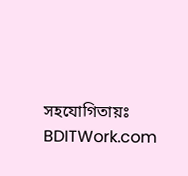সহযোগিতায়ঃ BDITWork.com